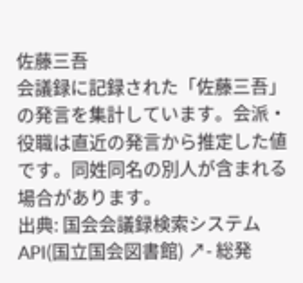佐藤三吾
会議録に記録された「佐藤三吾」の発言を集計しています。会派・役職は直近の発言から推定した値です。同姓同名の別人が含まれる場合があります。
出典: 国会会議録検索システム API(国立国会図書館) ↗- 総発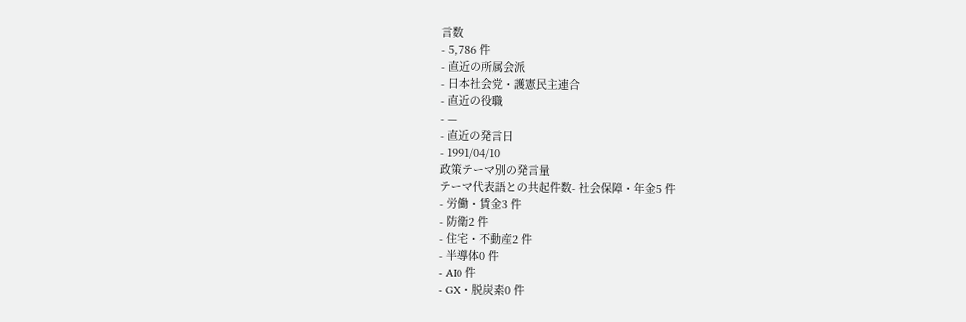言数
- 5,786 件
- 直近の所属会派
- 日本社会党・護憲民主連合
- 直近の役職
- —
- 直近の発言日
- 1991/04/10
政策テーマ別の発言量
テーマ代表語との共起件数- 社会保障・年金5 件
- 労働・賃金3 件
- 防衛2 件
- 住宅・不動産2 件
- 半導体0 件
- AI0 件
- GX・脱炭素0 件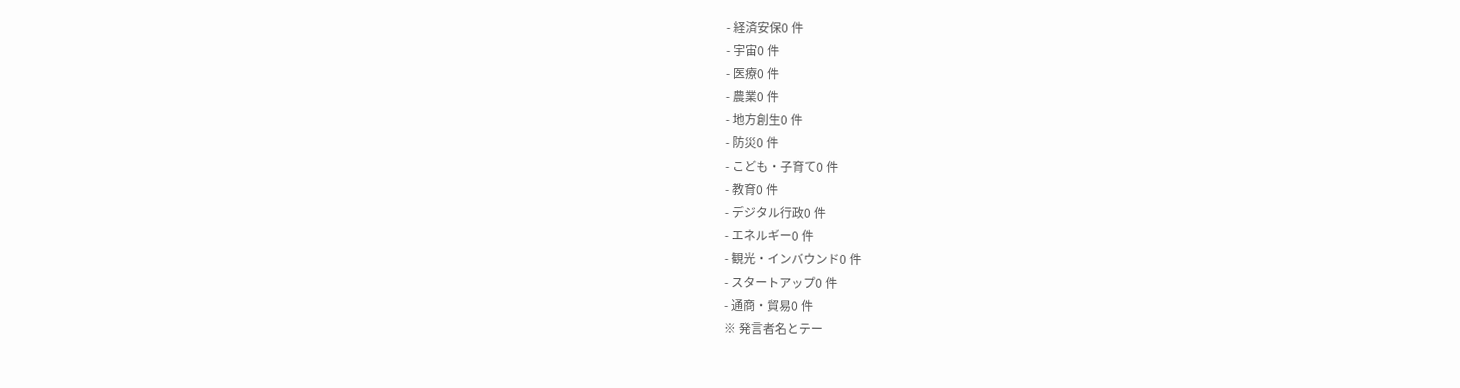- 経済安保0 件
- 宇宙0 件
- 医療0 件
- 農業0 件
- 地方創生0 件
- 防災0 件
- こども・子育て0 件
- 教育0 件
- デジタル行政0 件
- エネルギー0 件
- 観光・インバウンド0 件
- スタートアップ0 件
- 通商・貿易0 件
※ 発言者名とテー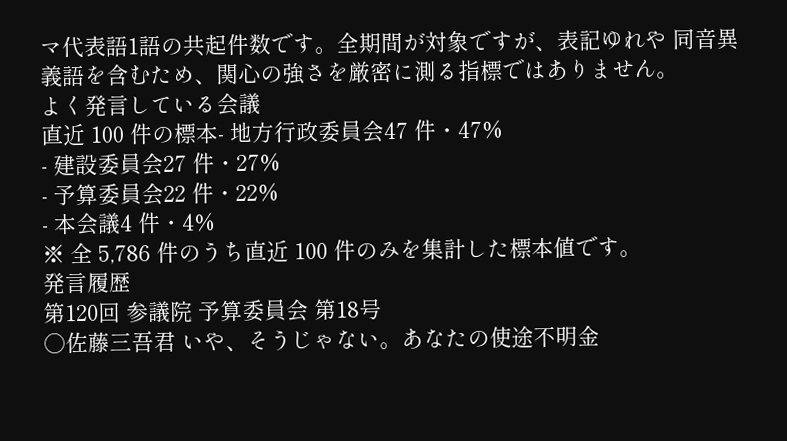マ代表語1語の共起件数です。全期間が対象ですが、表記ゆれや 同音異義語を含むため、関心の強さを厳密に測る指標ではありません。
よく発言している会議
直近 100 件の標本- 地方行政委員会47 件・47%
- 建設委員会27 件・27%
- 予算委員会22 件・22%
- 本会議4 件・4%
※ 全 5,786 件のうち直近 100 件のみを集計した標本値です。
発言履歴
第120回 参議院 予算委員会 第18号
○佐藤三吾君 いや、そうじゃない。あなたの使途不明金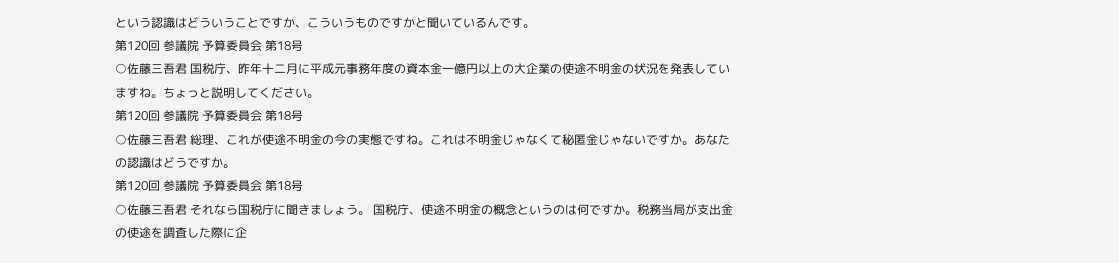という認識はどういうことですか、こういうものですかと聞いているんです。
第120回 参議院 予算委員会 第18号
○佐藤三吾君 国税庁、昨年十二月に平成元事務年度の資本金一億円以上の大企業の使途不明金の状況を発表していますね。ちょっと説明してください。
第120回 参議院 予算委員会 第18号
○佐藤三吾君 総理、これが使途不明金の今の実態ですね。これは不明金じゃなくて秘匿金じゃないですか。あなたの認識はどうですか。
第120回 参議院 予算委員会 第18号
○佐藤三吾君 それなら国税庁に聞きましょう。 国税庁、使途不明金の概念というのは何ですか。税務当局が支出金の使途を調査した際に企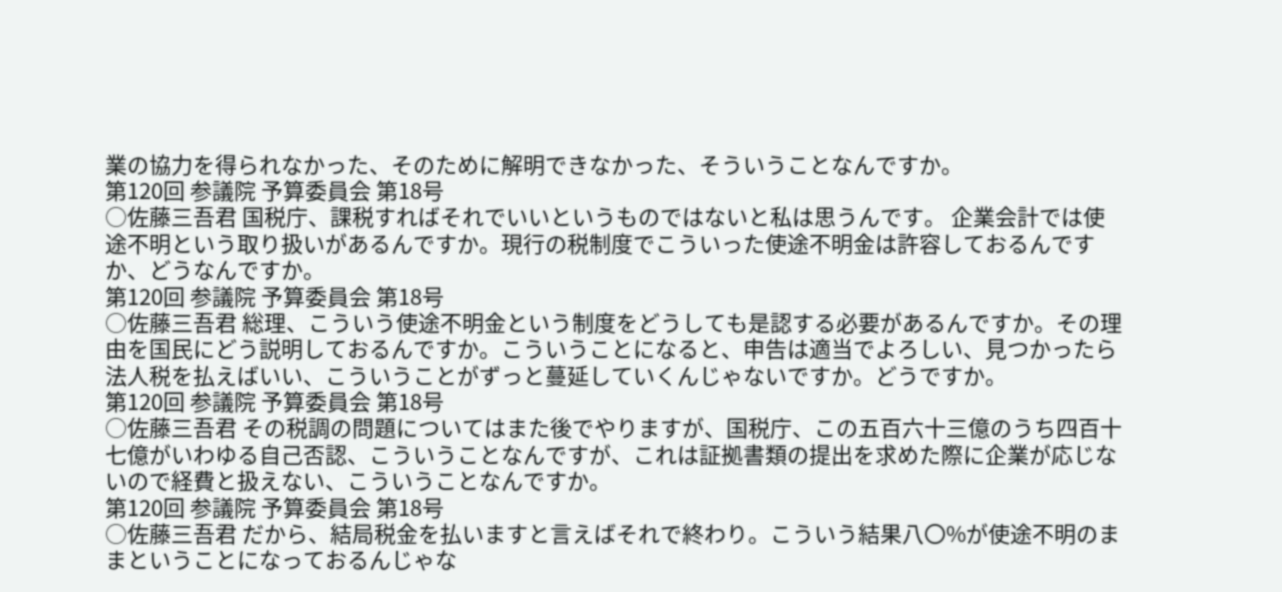業の協力を得られなかった、そのために解明できなかった、そういうことなんですか。
第120回 参議院 予算委員会 第18号
○佐藤三吾君 国税庁、課税すればそれでいいというものではないと私は思うんです。 企業会計では使途不明という取り扱いがあるんですか。現行の税制度でこういった使途不明金は許容しておるんですか、どうなんですか。
第120回 参議院 予算委員会 第18号
○佐藤三吾君 総理、こういう使途不明金という制度をどうしても是認する必要があるんですか。その理由を国民にどう説明しておるんですか。こういうことになると、申告は適当でよろしい、見つかったら法人税を払えばいい、こういうことがずっと蔓延していくんじゃないですか。どうですか。
第120回 参議院 予算委員会 第18号
○佐藤三吾君 その税調の問題についてはまた後でやりますが、国税庁、この五百六十三億のうち四百十七億がいわゆる自己否認、こういうことなんですが、これは証拠書類の提出を求めた際に企業が応じないので経費と扱えない、こういうことなんですか。
第120回 参議院 予算委員会 第18号
○佐藤三吾君 だから、結局税金を払いますと言えばそれで終わり。こういう結果八〇%が使途不明のままということになっておるんじゃな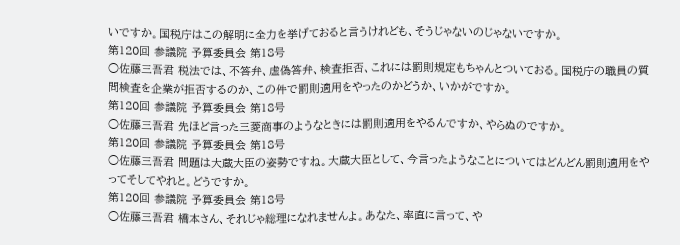いですか。国税庁はこの解明に全力を挙げておると言うけれども、そうじゃないのじゃないですか。
第120回 参議院 予算委員会 第18号
○佐藤三吾君 税法では、不答弁、虚偽答弁、検査拒否、これには罰則規定もちゃんとついておる。国税庁の職員の質問検査を企業が拒否するのか、この件で罰則適用をやったのかどうか、いかがですか。
第120回 参議院 予算委員会 第18号
○佐藤三吾君 先ほど言った三菱商事のようなときには罰則適用をやるんですか、やらぬのですか。
第120回 参議院 予算委員会 第18号
○佐藤三吾君 問題は大蔵大臣の姿勢ですね。大蔵大臣として、今言ったようなことについてはどんどん罰則適用をやってそしてやれと。どうですか。
第120回 参議院 予算委員会 第18号
○佐藤三吾君 橋本さん、それじゃ総理になれませんよ。あなた、率直に言って、や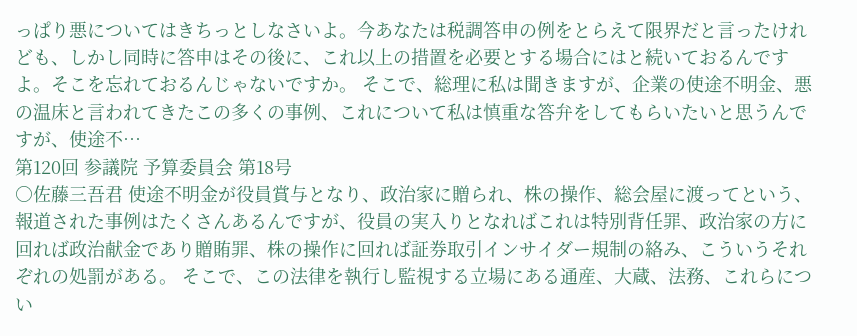っぱり悪についてはきちっとしなさいよ。今あなたは税調答申の例をとらえて限界だと言ったけれども、しかし同時に答申はその後に、これ以上の措置を必要とする場合にはと続いておるんですよ。そこを忘れておるんじゃないですか。 そこで、総理に私は聞きますが、企業の使途不明金、悪の温床と言われてきたこの多くの事例、これについて私は慎重な答弁をしてもらいたいと思うんですが、使途不…
第120回 参議院 予算委員会 第18号
○佐藤三吾君 使途不明金が役員賞与となり、政治家に贈られ、株の操作、総会屋に渡ってという、報道された事例はたくさんあるんですが、役員の実入りとなればこれは特別背任罪、政治家の方に回れば政治献金であり贈賄罪、株の操作に回れば証券取引インサイダー規制の絡み、こういうそれぞれの処罰がある。 そこで、この法律を執行し監視する立場にある通産、大蔵、法務、これらについ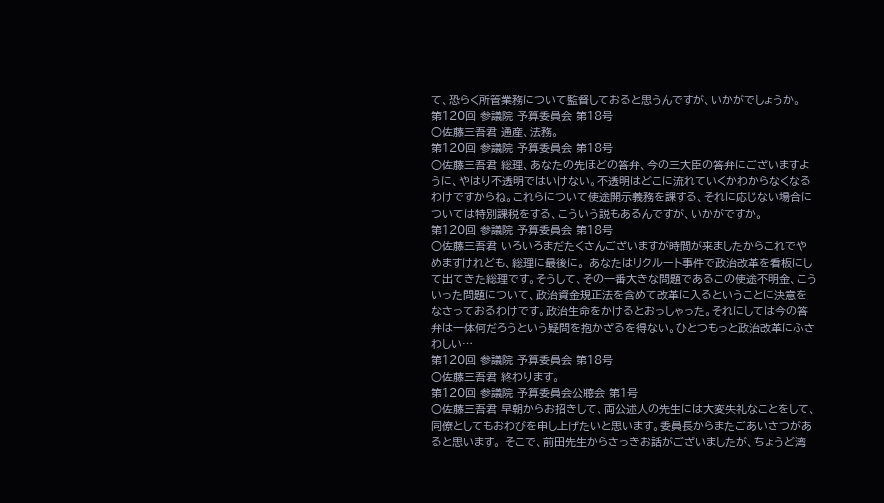て、恐らく所管業務について監督しておると思うんですが、いかがでしょうか。
第120回 参議院 予算委員会 第18号
○佐藤三吾君 通産、法務。
第120回 参議院 予算委員会 第18号
○佐藤三吾君 総理、あなたの先ほどの答弁、今の三大臣の答弁にございますように、やはり不透明ではいけない。不透明はどこに流れていくかわからなくなるわけですからね。これらについて使途開示義務を課する、それに応じない場合については特別課税をする、こういう説もあるんですが、いかがですか。
第120回 参議院 予算委員会 第18号
○佐藤三吾君 いろいろまだたくさんございますが時間が来ましたからこれでやめますけれども、総理に最後に。 あなたはリクルート事件で政治改革を看板にして出てきた総理です。そうして、その一番大きな問題であるこの使途不明金、こういった問題について、政治資金規正法を含めて改革に入るということに決意をなさっておるわけです。政治生命をかけるとおっしゃった。それにしては今の答弁は一体何だろうという疑問を抱かざるを得ない。ひとつもっと政治改革にふさわしい…
第120回 参議院 予算委員会 第18号
○佐藤三吾君 終わります。
第120回 参議院 予算委員会公聴会 第1号
○佐藤三吾君 早朝からお招きして、両公述人の先生には大変失礼なことをして、同僚としてもおわびを申し上げたいと思います。委員長からまたごあいさつがあると思います。 そこで、前田先生からさっきお話がございましたが、ちょうど湾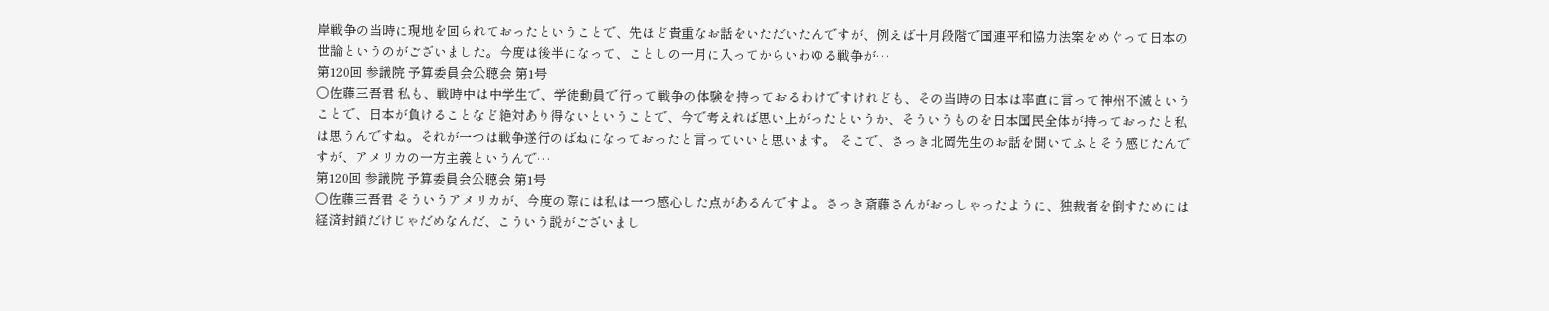岸戦争の当時に現地を回られておったということで、先ほど貴重なお話をいただいたんですが、例えば十月段階で国連平和協力法案をめぐって日本の世論というのがございました。今度は後半になって、ことしの一月に入ってからいわゆる戦争が…
第120回 参議院 予算委員会公聴会 第1号
○佐藤三吾君 私も、戦時中は中学生で、学徒動員で行って戦争の体験を持っておるわけですけれども、その当時の日本は率直に言って神州不滅ということで、日本が負けることなど絶対あり得ないということで、今で考えれば思い上がったというか、そういうものを日本国民全体が持っておったと私は思うんですね。それが一つは戦争遂行のばねになっておったと言っていいと思います。 そこで、さっき北岡先生のお話を聞いてふとそう感じたんですが、アメリカの一方主義というんで…
第120回 参議院 予算委員会公聴会 第1号
○佐藤三吾君 そういうアメリカが、今度の際には私は一つ感心した点があるんですよ。さっき斎藤さんがおっしゃったように、独裁者を倒すためには経済封鎖だけじゃだめなんだ、こういう説がございまし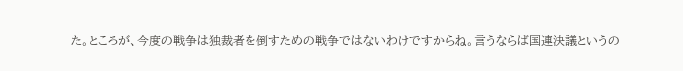た。ところが、今度の戦争は独裁者を倒すための戦争ではないわけですからね。言うならば国連決議というの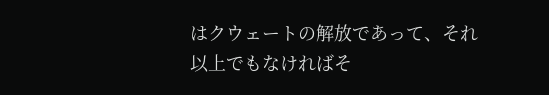はクウェートの解放であって、それ以上でもなければそ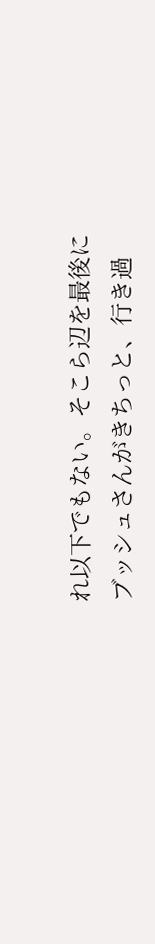れ以下でもない。そこら辺を最後にブッシュさんがきちっと、行き過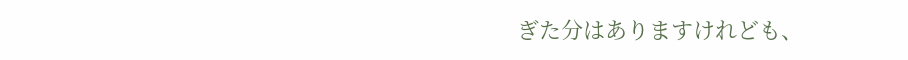ぎた分はありますけれども、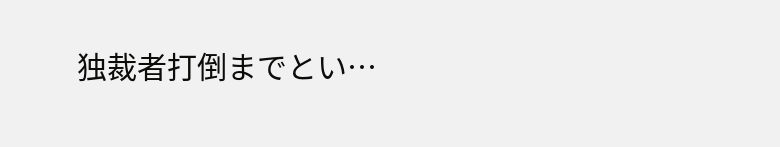独裁者打倒までとい…